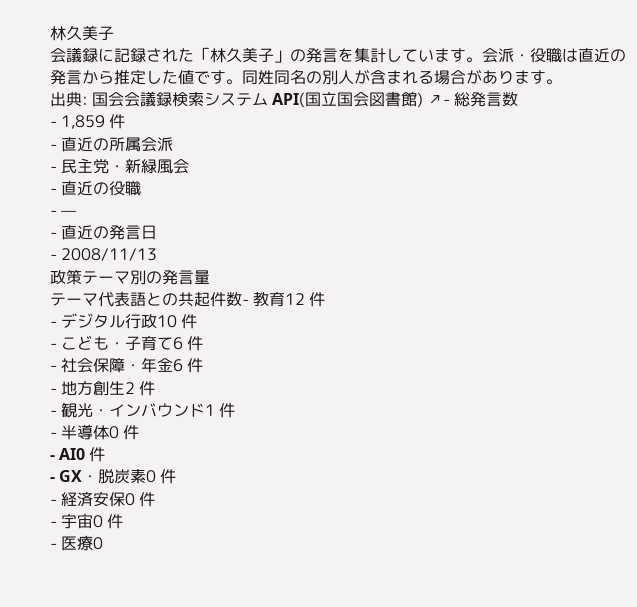林久美子
会議録に記録された「林久美子」の発言を集計しています。会派・役職は直近の発言から推定した値です。同姓同名の別人が含まれる場合があります。
出典: 国会会議録検索システム API(国立国会図書館) ↗- 総発言数
- 1,859 件
- 直近の所属会派
- 民主党・新緑風会
- 直近の役職
- —
- 直近の発言日
- 2008/11/13
政策テーマ別の発言量
テーマ代表語との共起件数- 教育12 件
- デジタル行政10 件
- こども・子育て6 件
- 社会保障・年金6 件
- 地方創生2 件
- 観光・インバウンド1 件
- 半導体0 件
- AI0 件
- GX・脱炭素0 件
- 経済安保0 件
- 宇宙0 件
- 医療0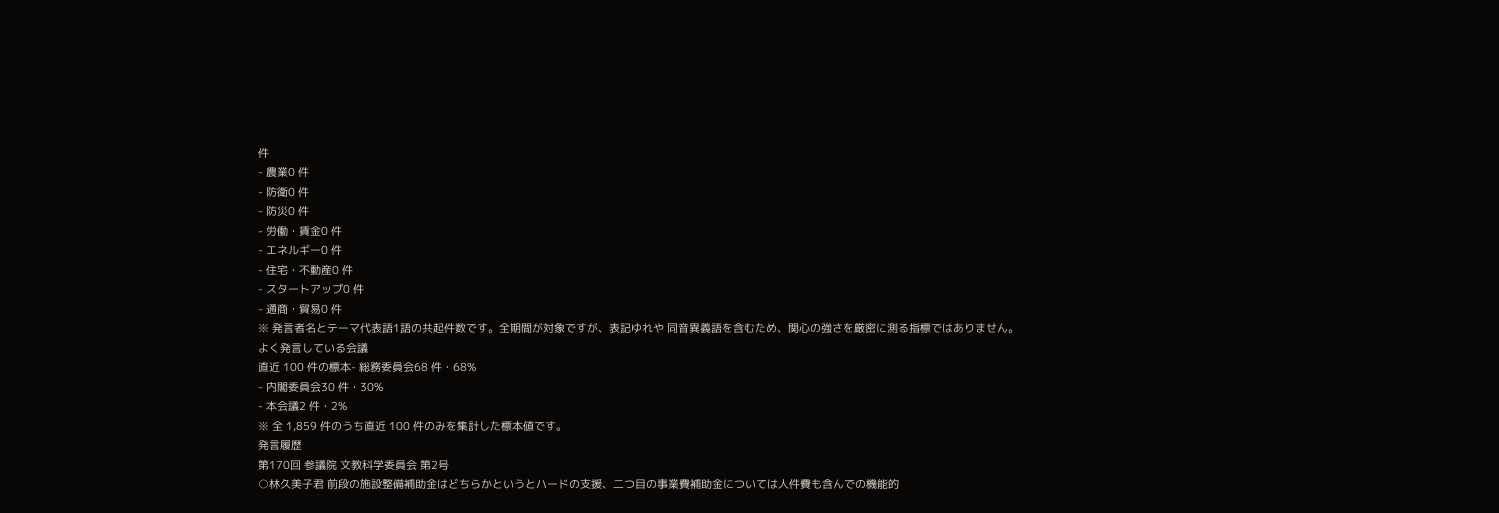件
- 農業0 件
- 防衛0 件
- 防災0 件
- 労働・賃金0 件
- エネルギー0 件
- 住宅・不動産0 件
- スタートアップ0 件
- 通商・貿易0 件
※ 発言者名とテーマ代表語1語の共起件数です。全期間が対象ですが、表記ゆれや 同音異義語を含むため、関心の強さを厳密に測る指標ではありません。
よく発言している会議
直近 100 件の標本- 総務委員会68 件・68%
- 内閣委員会30 件・30%
- 本会議2 件・2%
※ 全 1,859 件のうち直近 100 件のみを集計した標本値です。
発言履歴
第170回 参議院 文教科学委員会 第2号
○林久美子君 前段の施設整備補助金はどちらかというとハードの支援、二つ目の事業費補助金については人件費も含んでの機能的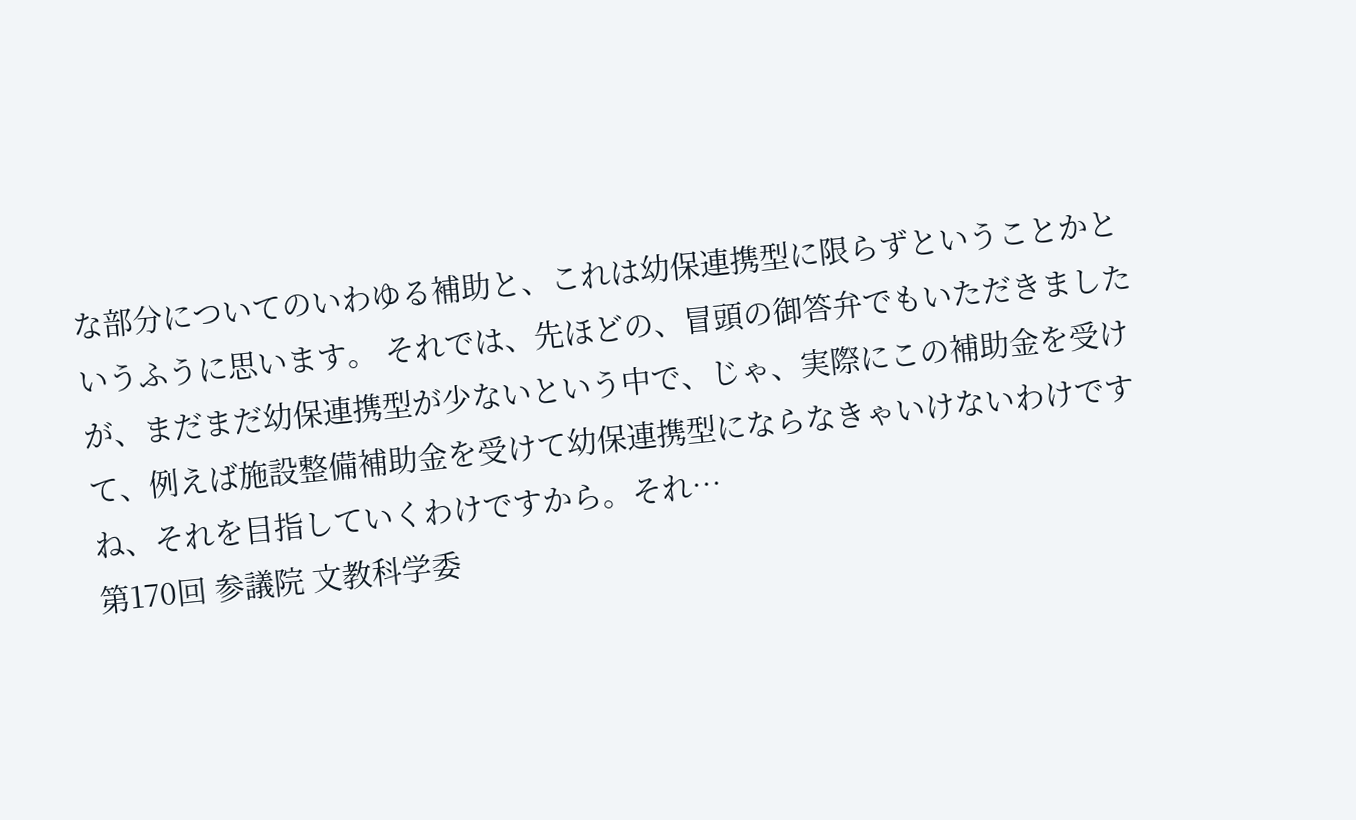な部分についてのいわゆる補助と、これは幼保連携型に限らずということかというふうに思います。 それでは、先ほどの、冒頭の御答弁でもいただきましたが、まだまだ幼保連携型が少ないという中で、じゃ、実際にこの補助金を受けて、例えば施設整備補助金を受けて幼保連携型にならなきゃいけないわけですね、それを目指していくわけですから。それ…
第170回 参議院 文教科学委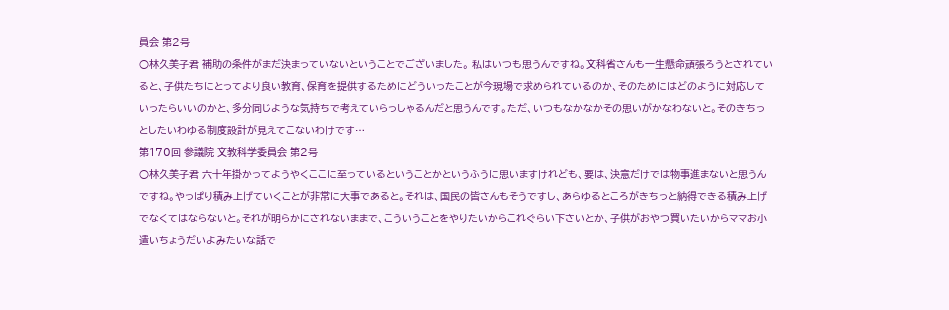員会 第2号
○林久美子君 補助の条件がまだ決まっていないということでございました。 私はいつも思うんですね。文科省さんも一生懸命頑張ろうとされていると、子供たちにとってより良い教育、保育を提供するためにどういったことが今現場で求められているのか、そのためにはどのように対応していったらいいのかと、多分同じような気持ちで考えていらっしゃるんだと思うんです。ただ、いつもなかなかその思いがかなわないと。そのきちっとしたいわゆる制度設計が見えてこないわけです…
第170回 参議院 文教科学委員会 第2号
○林久美子君 六十年掛かってようやくここに至っているということかというふうに思いますけれども、要は、決意だけでは物事進まないと思うんですね。やっぱり積み上げていくことが非常に大事であると。それは、国民の皆さんもそうですし、あらゆるところがきちっと納得できる積み上げでなくてはならないと。それが明らかにされないままで、こういうことをやりたいからこれぐらい下さいとか、子供がおやつ買いたいからママお小遣いちょうだいよみたいな話で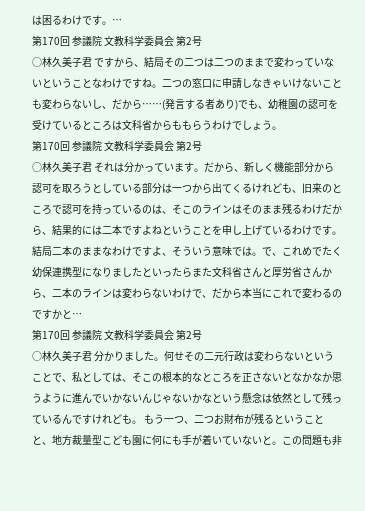は困るわけです。…
第170回 参議院 文教科学委員会 第2号
○林久美子君 ですから、結局その二つは二つのままで変わっていないということなわけですね。二つの窓口に申請しなきゃいけないことも変わらないし、だから……(発言する者あり)でも、幼稚園の認可を受けているところは文科省からももらうわけでしょう。
第170回 参議院 文教科学委員会 第2号
○林久美子君 それは分かっています。だから、新しく機能部分から認可を取ろうとしている部分は一つから出てくるけれども、旧来のところで認可を持っているのは、そこのラインはそのまま残るわけだから、結果的には二本ですよねということを申し上げているわけです。結局二本のままなわけですよ、そういう意味では。で、これめでたく幼保連携型になりましたといったらまた文科省さんと厚労省さんから、二本のラインは変わらないわけで、だから本当にこれで変わるのですかと…
第170回 参議院 文教科学委員会 第2号
○林久美子君 分かりました。何せその二元行政は変わらないということで、私としては、そこの根本的なところを正さないとなかなか思うように進んでいかないんじゃないかなという懸念は依然として残っているんですけれども。 もう一つ、二つお財布が残るということと、地方裁量型こども園に何にも手が着いていないと。この問題も非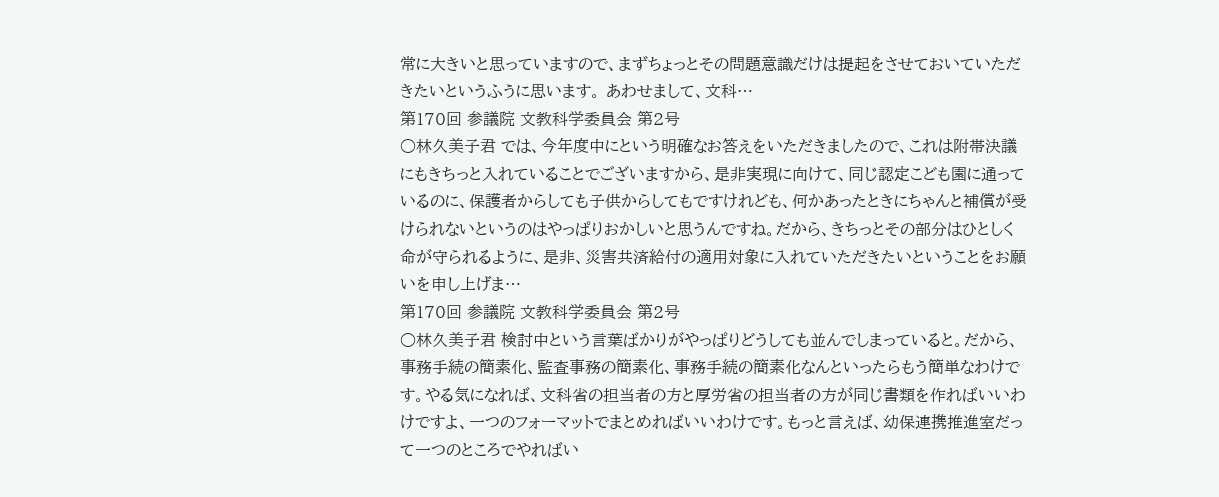常に大きいと思っていますので、まずちょっとその問題意識だけは提起をさせておいていただきたいというふうに思います。 あわせまして、文科…
第170回 参議院 文教科学委員会 第2号
○林久美子君 では、今年度中にという明確なお答えをいただきましたので、これは附帯決議にもきちっと入れていることでございますから、是非実現に向けて、同じ認定こども園に通っているのに、保護者からしても子供からしてもですけれども、何かあったときにちゃんと補償が受けられないというのはやっぱりおかしいと思うんですね。だから、きちっとその部分はひとしく命が守られるように、是非、災害共済給付の適用対象に入れていただきたいということをお願いを申し上げま…
第170回 参議院 文教科学委員会 第2号
○林久美子君 検討中という言葉ばかりがやっぱりどうしても並んでしまっていると。だから、事務手続の簡素化、監査事務の簡素化、事務手続の簡素化なんといったらもう簡単なわけです。やる気になれば、文科省の担当者の方と厚労省の担当者の方が同じ書類を作ればいいわけですよ、一つのフォーマットでまとめればいいわけです。もっと言えば、幼保連携推進室だって一つのところでやればい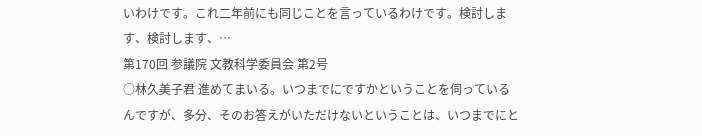いわけです。これ二年前にも同じことを言っているわけです。検討します、検討します、…
第170回 参議院 文教科学委員会 第2号
○林久美子君 進めてまいる。いつまでにですかということを伺っているんですが、多分、そのお答えがいただけないということは、いつまでにと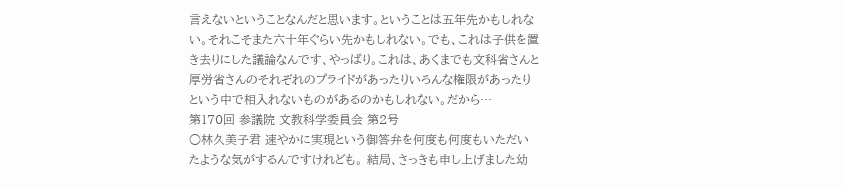言えないということなんだと思います。ということは五年先かもしれない。それこそまた六十年ぐらい先かもしれない。でも、これは子供を置き去りにした議論なんです、やっぱり。これは、あくまでも文科省さんと厚労省さんのそれぞれのプライドがあったりいろんな権限があったりという中で相入れないものがあるのかもしれない。だから…
第170回 参議院 文教科学委員会 第2号
○林久美子君 速やかに実現という御答弁を何度も何度もいただいたような気がするんですけれども。 結局、さっきも申し上げました幼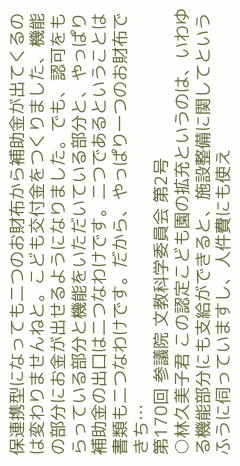保連携型になっても二つのお財布から補助金が出てくるのは変わりませんねと。こども交付金をつくりました、機能の部分にお金が出せるようになりました。でも、認可をもらっている部分と機能をいただいている部分と、やっぱり補助金の出口は二つなわけです。二つであるということは書類も二つなわけです。だから、やっぱり一つのお財布できち…
第170回 参議院 文教科学委員会 第2号
○林久美子君 この認定こども園の拡充というのは、いわゆる機能部分にも支給ができると、施設整備に関してというふうに伺っていますし、人件費にも使え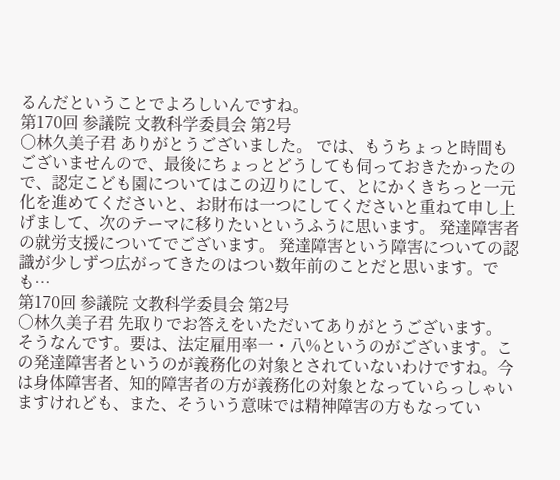るんだということでよろしいんですね。
第170回 参議院 文教科学委員会 第2号
○林久美子君 ありがとうございました。 では、もうちょっと時間もございませんので、最後にちょっとどうしても伺っておきたかったので、認定こども園についてはこの辺りにして、とにかくきちっと一元化を進めてくださいと、お財布は一つにしてくださいと重ねて申し上げまして、次のテーマに移りたいというふうに思います。 発達障害者の就労支援についてでございます。 発達障害という障害についての認識が少しずつ広がってきたのはつい数年前のことだと思います。でも…
第170回 参議院 文教科学委員会 第2号
○林久美子君 先取りでお答えをいただいてありがとうございます。 そうなんです。要は、法定雇用率一・八%というのがございます。この発達障害者というのが義務化の対象とされていないわけですね。今は身体障害者、知的障害者の方が義務化の対象となっていらっしゃいますけれども、また、そういう意味では精神障害の方もなってい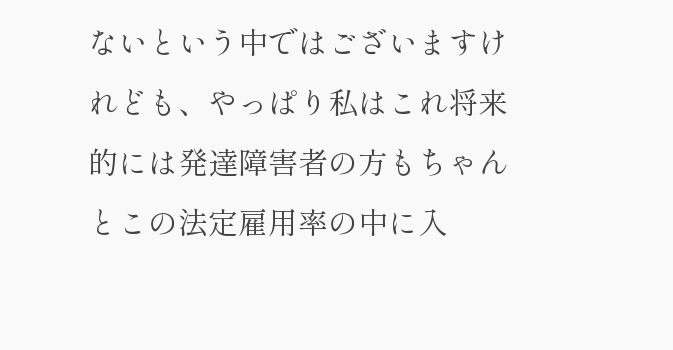ないという中ではございますけれども、やっぱり私はこれ将来的には発達障害者の方もちゃんとこの法定雇用率の中に入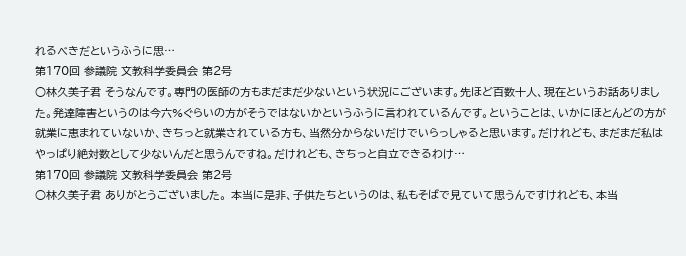れるべきだというふうに思…
第170回 参議院 文教科学委員会 第2号
○林久美子君 そうなんです。専門の医師の方もまだまだ少ないという状況にございます。先ほど百数十人、現在というお話ありました。発達障害というのは今六%ぐらいの方がそうではないかというふうに言われているんです。ということは、いかにほとんどの方が就業に恵まれていないか、きちっと就業されている方も、当然分からないだけでいらっしゃると思います。だけれども、まだまだ私はやっぱり絶対数として少ないんだと思うんですね。だけれども、きちっと自立できるわけ…
第170回 参議院 文教科学委員会 第2号
○林久美子君 ありがとうございました。 本当に是非、子供たちというのは、私もそばで見ていて思うんですけれども、本当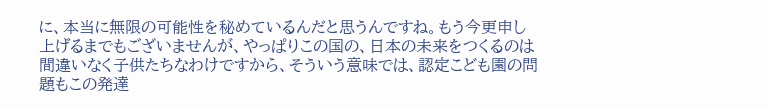に、本当に無限の可能性を秘めているんだと思うんですね。もう今更申し上げるまでもございませんが、やっぱりこの国の、日本の未来をつくるのは間違いなく子供たちなわけですから、そういう意味では、認定こども園の問題もこの発達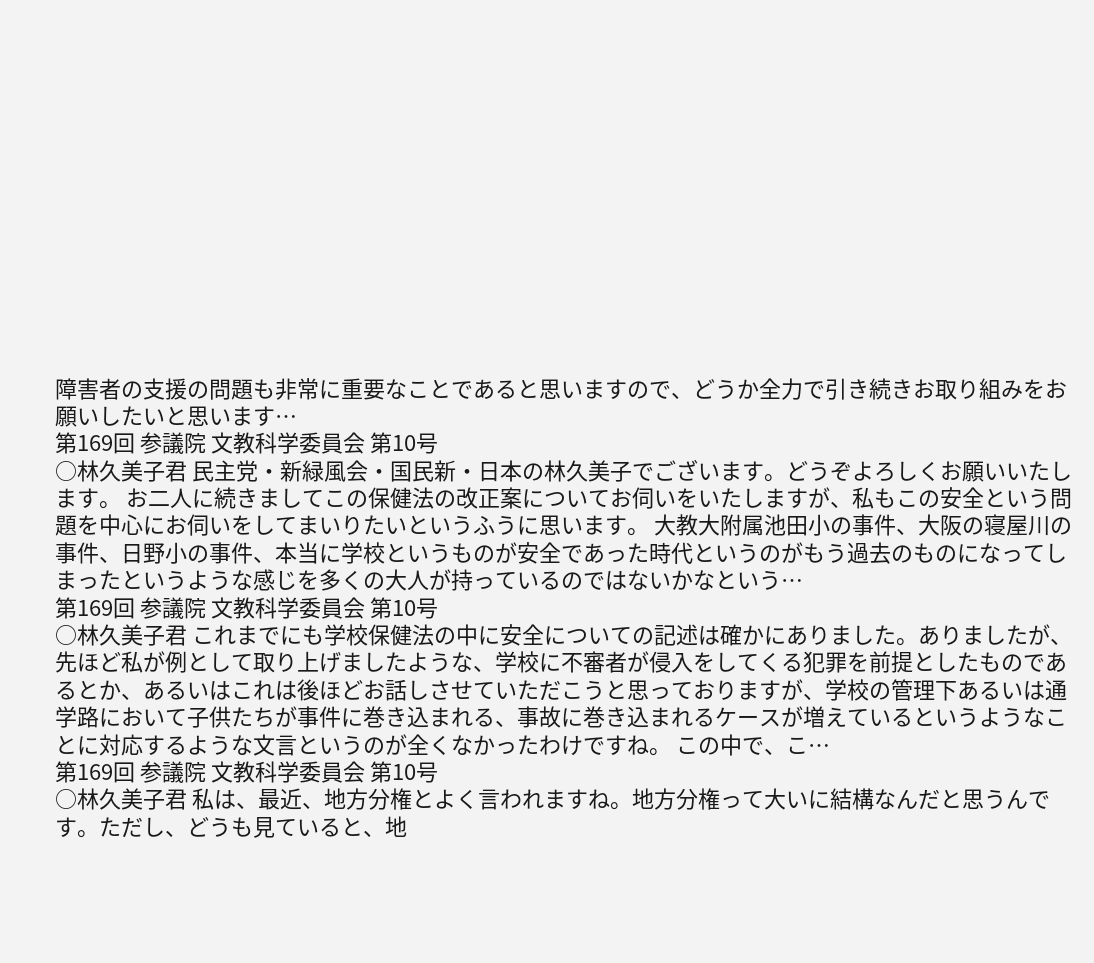障害者の支援の問題も非常に重要なことであると思いますので、どうか全力で引き続きお取り組みをお願いしたいと思います…
第169回 参議院 文教科学委員会 第10号
○林久美子君 民主党・新緑風会・国民新・日本の林久美子でございます。どうぞよろしくお願いいたします。 お二人に続きましてこの保健法の改正案についてお伺いをいたしますが、私もこの安全という問題を中心にお伺いをしてまいりたいというふうに思います。 大教大附属池田小の事件、大阪の寝屋川の事件、日野小の事件、本当に学校というものが安全であった時代というのがもう過去のものになってしまったというような感じを多くの大人が持っているのではないかなという…
第169回 参議院 文教科学委員会 第10号
○林久美子君 これまでにも学校保健法の中に安全についての記述は確かにありました。ありましたが、先ほど私が例として取り上げましたような、学校に不審者が侵入をしてくる犯罪を前提としたものであるとか、あるいはこれは後ほどお話しさせていただこうと思っておりますが、学校の管理下あるいは通学路において子供たちが事件に巻き込まれる、事故に巻き込まれるケースが増えているというようなことに対応するような文言というのが全くなかったわけですね。 この中で、こ…
第169回 参議院 文教科学委員会 第10号
○林久美子君 私は、最近、地方分権とよく言われますね。地方分権って大いに結構なんだと思うんです。ただし、どうも見ていると、地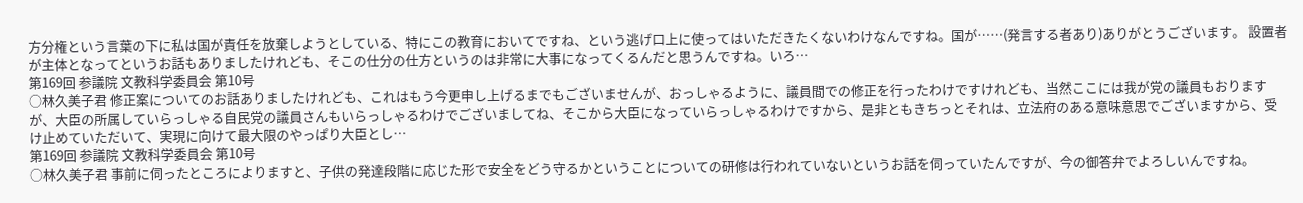方分権という言葉の下に私は国が責任を放棄しようとしている、特にこの教育においてですね、という逃げ口上に使ってはいただきたくないわけなんですね。国が……(発言する者あり)ありがとうございます。 設置者が主体となってというお話もありましたけれども、そこの仕分の仕方というのは非常に大事になってくるんだと思うんですね。いろ…
第169回 参議院 文教科学委員会 第10号
○林久美子君 修正案についてのお話ありましたけれども、これはもう今更申し上げるまでもございませんが、おっしゃるように、議員間での修正を行ったわけですけれども、当然ここには我が党の議員もおりますが、大臣の所属していらっしゃる自民党の議員さんもいらっしゃるわけでございましてね、そこから大臣になっていらっしゃるわけですから、是非ともきちっとそれは、立法府のある意味意思でございますから、受け止めていただいて、実現に向けて最大限のやっぱり大臣とし…
第169回 参議院 文教科学委員会 第10号
○林久美子君 事前に伺ったところによりますと、子供の発達段階に応じた形で安全をどう守るかということについての研修は行われていないというお話を伺っていたんですが、今の御答弁でよろしいんですね。